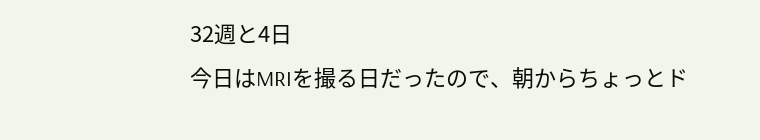32週と4日
今日はMRIを撮る日だったので、朝からちょっとド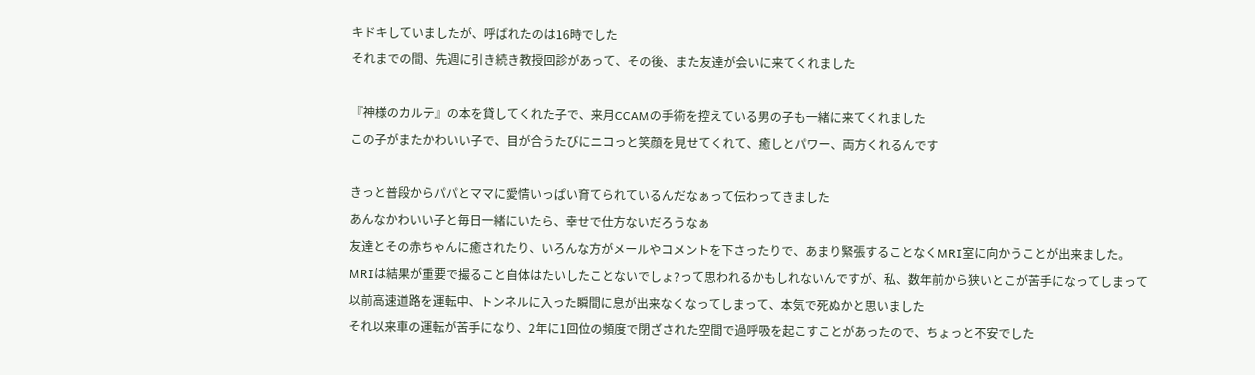キドキしていましたが、呼ばれたのは16時でした
それまでの間、先週に引き続き教授回診があって、その後、また友達が会いに来てくれました

『神様のカルテ』の本を貸してくれた子で、来月CCAMの手術を控えている男の子も一緒に来てくれました
この子がまたかわいい子で、目が合うたびにニコっと笑顔を見せてくれて、癒しとパワー、両方くれるんです

きっと普段からパパとママに愛情いっぱい育てられているんだなぁって伝わってきました
あんなかわいい子と毎日一緒にいたら、幸せで仕方ないだろうなぁ
友達とその赤ちゃんに癒されたり、いろんな方がメールやコメントを下さったりで、あまり緊張することなくMRI室に向かうことが出来ました。
MRIは結果が重要で撮ること自体はたいしたことないでしょ?って思われるかもしれないんですが、私、数年前から狭いとこが苦手になってしまって
以前高速道路を運転中、トンネルに入った瞬間に息が出来なくなってしまって、本気で死ぬかと思いました
それ以来車の運転が苦手になり、2年に1回位の頻度で閉ざされた空間で過呼吸を起こすことがあったので、ちょっと不安でした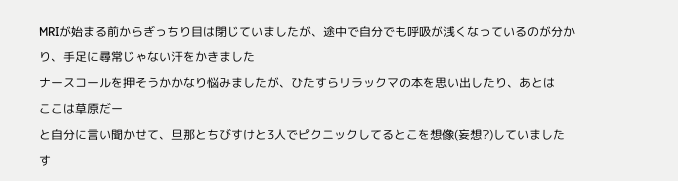MRIが始まる前からぎっちり目は閉じていましたが、途中で自分でも呼吸が浅くなっているのが分かり、手足に尋常じゃない汗をかきました
ナースコールを押そうかかなり悩みましたが、ひたすらリラックマの本を思い出したり、あとは
ここは草原だー
と自分に言い聞かせて、旦那とちびすけと3人でピクニックしてるとこを想像(妄想?)していました
す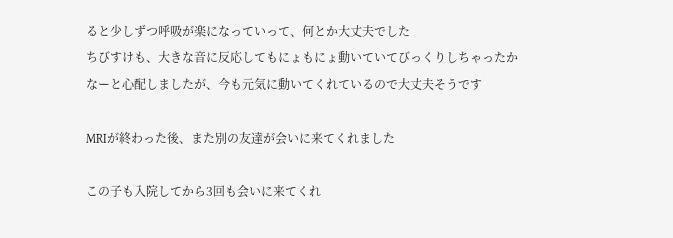ると少しずつ呼吸が楽になっていって、何とか大丈夫でした
ちびすけも、大きな音に反応してもにょもにょ動いていてびっくりしちゃったかなーと心配しましたが、今も元気に動いてくれているので大丈夫そうです

MRIが終わった後、また別の友達が会いに来てくれました

この子も入院してから3回も会いに来てくれ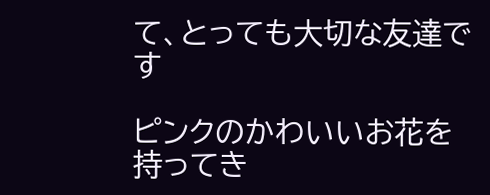て、とっても大切な友達です

ピンクのかわいいお花を持ってき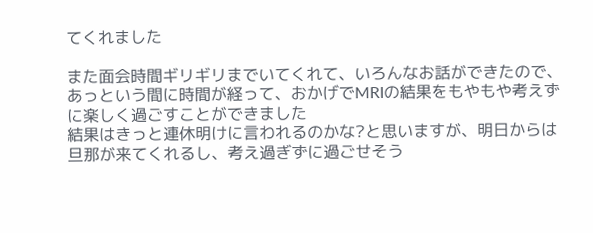てくれました

また面会時間ギリギリまでいてくれて、いろんなお話ができたので、あっという間に時間が経って、おかげでMRIの結果をもやもや考えずに楽しく過ごすことができました
結果はきっと連休明けに言われるのかな?と思いますが、明日からは旦那が来てくれるし、考え過ぎずに過ごせそう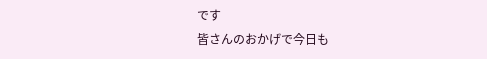です
皆さんのおかげで今日も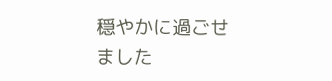穏やかに過ごせました